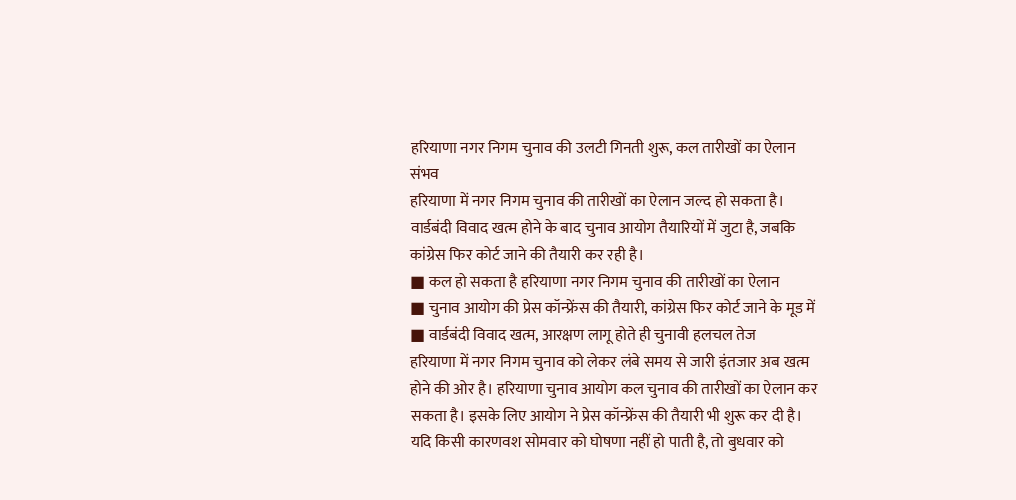हरियाणा नगर निगम चुनाव की उलटी गिनती शुरू, कल तारीखों का ऐलान संभव
हरियाणा में नगर निगम चुनाव की तारीखों का ऐलान जल्द हो सकता है। वार्डबंदी विवाद खत्म होने के बाद चुनाव आयोग तैयारियों में जुटा है, जबकि कांग्रेस फिर कोर्ट जाने की तैयारी कर रही है।
■ कल हो सकता है हरियाणा नगर निगम चुनाव की तारीखों का ऐलान
■ चुनाव आयोग की प्रेस कॉन्फ्रेंस की तैयारी, कांग्रेस फिर कोर्ट जाने के मूड में
■ वार्डबंदी विवाद खत्म, आरक्षण लागू होते ही चुनावी हलचल तेज
हरियाणा में नगर निगम चुनाव को लेकर लंबे समय से जारी इंतजार अब खत्म होने की ओर है। हरियाणा चुनाव आयोग कल चुनाव की तारीखों का ऐलान कर सकता है। इसके लिए आयोग ने प्रेस कॉन्फ्रेंस की तैयारी भी शुरू कर दी है। यदि किसी कारणवश सोमवार को घोषणा नहीं हो पाती है, तो बुधवार को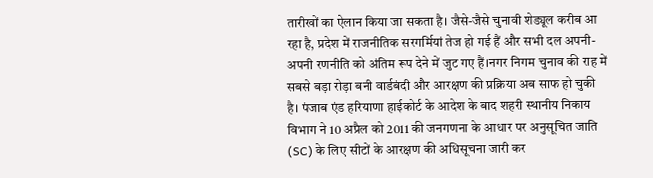तारीखों का ऐलान किया जा सकता है। जैसे-जैसे चुनावी शेड्यूल करीब आ रहा है, प्रदेश में राजनीतिक सरगर्मियां तेज हो गई हैं और सभी दल अपनी-अपनी रणनीति को अंतिम रूप देने में जुट गए हैं।नगर निगम चुनाव की राह में सबसे बड़ा रोड़ा बनी वार्डबंदी और आरक्षण की प्रक्रिया अब साफ हो चुकी है। पंजाब एंड हरियाणा हाईकोर्ट के आदेश के बाद शहरी स्थानीय निकाय विभाग ने 10 अप्रैल को 2011 की जनगणना के आधार पर अनुसूचित जाति (SC) के लिए सीटों के आरक्षण की अधिसूचना जारी कर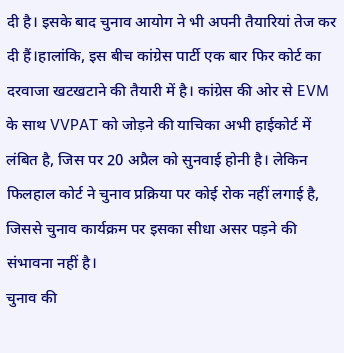दी है। इसके बाद चुनाव आयोग ने भी अपनी तैयारियां तेज कर दी हैं।हालांकि, इस बीच कांग्रेस पार्टी एक बार फिर कोर्ट का दरवाजा खटखटाने की तैयारी में है। कांग्रेस की ओर से EVM के साथ VVPAT को जोड़ने की याचिका अभी हाईकोर्ट में लंबित है, जिस पर 20 अप्रैल को सुनवाई होनी है। लेकिन फिलहाल कोर्ट ने चुनाव प्रक्रिया पर कोई रोक नहीं लगाई है, जिससे चुनाव कार्यक्रम पर इसका सीधा असर पड़ने की संभावना नहीं है।
चुनाव की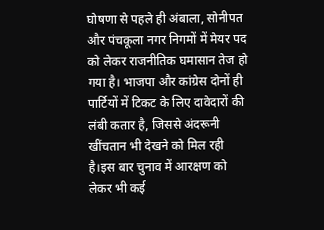घोषणा से पहले ही अंबाला, सोनीपत और पंचकूला नगर निगमों में मेयर पद को लेकर राजनीतिक घमासान तेज हो गया है। भाजपा और कांग्रेस दोनों ही पार्टियों में टिकट के लिए दावेदारों की लंबी कतार है, जिससे अंदरूनी खींचतान भी देखने को मिल रही है।इस बार चुनाव में आरक्षण को लेकर भी कई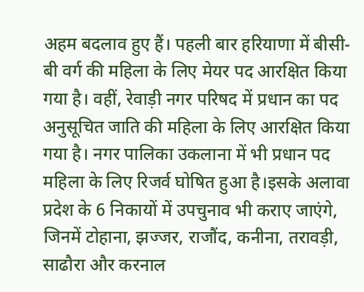अहम बदलाव हुए हैं। पहली बार हरियाणा में बीसी-बी वर्ग की महिला के लिए मेयर पद आरक्षित किया गया है। वहीं, रेवाड़ी नगर परिषद में प्रधान का पद अनुसूचित जाति की महिला के लिए आरक्षित किया गया है। नगर पालिका उकलाना में भी प्रधान पद महिला के लिए रिजर्व घोषित हुआ है।इसके अलावा प्रदेश के 6 निकायों में उपचुनाव भी कराए जाएंगे, जिनमें टोहाना, झज्जर, राजौंद, कनीना, तरावड़ी, साढौरा और करनाल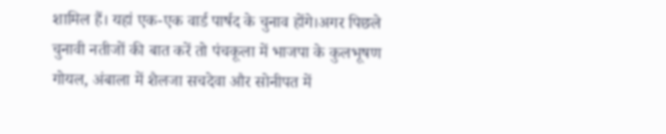शामिल हैं। यहां एक-एक वार्ड पार्षद के चुनाव होंगे।अगर पिछले चुनावी नतीजों की बात करें तो पंचकूला में भाजपा के कुलभूषण गोयल, अंबाला में शैलजा सचदेवा और सोनीपत में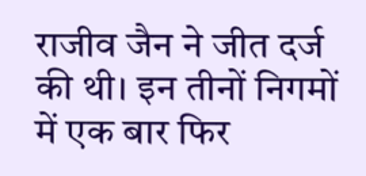राजीव जैन ने जीत दर्ज की थी। इन तीनों निगमों में एक बार फिर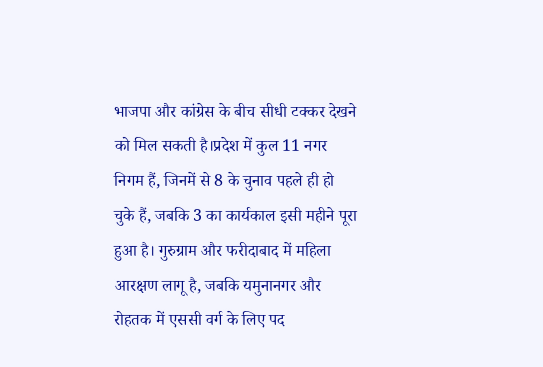भाजपा और कांग्रेस के बीच सीधी टक्कर देखने को मिल सकती है।प्रदेश में कुल 11 नगर निगम हैं, जिनमें से 8 के चुनाव पहले ही हो चुके हैं, जबकि 3 का कार्यकाल इसी महीने पूरा हुआ है। गुरुग्राम और फरीदाबाद में महिला आरक्षण लागू है, जबकि यमुनानगर और रोहतक में एससी वर्ग के लिए पद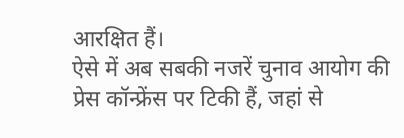आरक्षित हैं।
ऐसे में अब सबकी नजरें चुनाव आयोग की प्रेस कॉन्फ्रेंस पर टिकी हैं, जहां से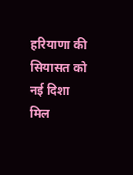हरियाणा की सियासत को नई दिशा मिल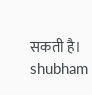सकती है।
shubham